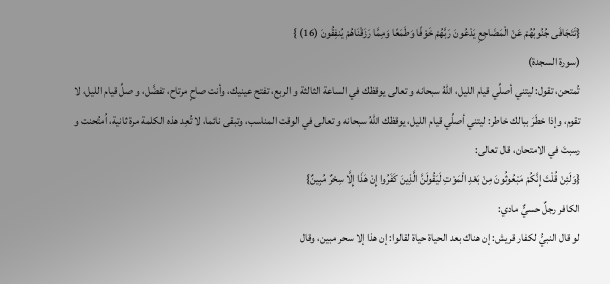{تَتَجَافَى جُنُوبُهُمْ عَنْ الْمَضَاجِعِ يَدْعُونَ رَبَّهُمْ خَوْفًا وَطَمَعًا وَمِمَّا رَزَقْنَاهُمْ يُنفِقُونَ (16) }
(سورة السجدة)
تُمتحن، تقول: ليتني أصلِّي قيام الليل، اللهُ سبحانه و تعالى يوقظك في الساعة الثالثة و الربع، تفتح عينيك، وأنت صاحٍ مرتاح، تفضَّل، و صلِّ قيام الليل، لا تقوم، وإذا خطَرَ ببالك خاطر: ليتني أصلِّي قيام الليل، يوقظك اللهُ سبحانه و تعالى في الوقت المناسب، وتبقى نائما، لا تُعِد هذه الكلمة مرة ثانية، اُمتُحنت و رسبتَ في الامتحان، قال تعالى:
{وَلَئِنْ قُلْتَ إِنَّكُمْ مَبْعُوثُونَ مِنْ بَعْدِ الْمَوْتِ لَيَقُولَنَّ الَّذِينَ كَفَرُوا إِنْ هَذَا إِلَّا سِحْرٌ مُبِينٌ}
الكافر رجلٌ حسيٌّ مادي:
لو قال النبيُّ لكفار قريش: إن هناك بعد الحياة حياة لقالوا: إن هذا إلا سحر مبين، وقال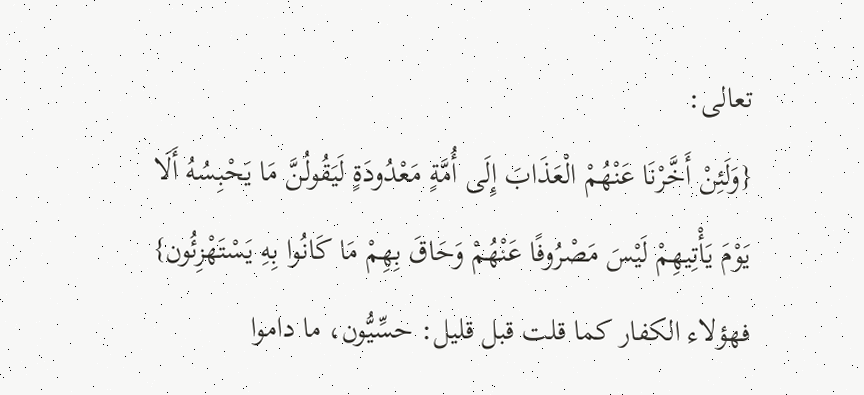تعالى:
{وَلَئِنْ أَخَّرْنَا عَنْهُمْ الْعَذَابَ إِلَى أُمَّةٍ مَعْدُودَةٍ لَيَقُولُنَّ مَا يَحْبِسُهُ أَلَا يَوْمَ يَأْتِيهِمْ لَيْسَ مَصْرُوفًا عَنْهُمْ وَحَاقَ بِهِمْ مَا كَانُوا بِهِ يَسْتَهْزِئُون}
فهؤلاء الكفار كما قلت قبل قليل: حسِّيُّون، ما داموا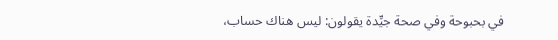في بحبوحة وفي صحة جيِّدة يقولون: ليس هناك حساب،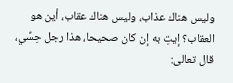وليس هناك عذاب، وليس هناك عقاب، أين هو العقاب؟ إيتِ به إن كان صحيحا، هذا رجل حِسِّي، قال تعالى: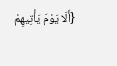{أَلَا يَوْمَ يَأْتِيهِمْ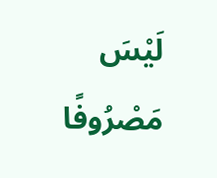لَيْسَ مَصْرُوفًا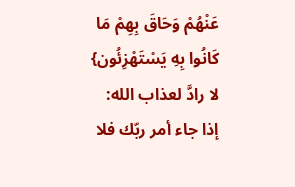عَنْهُمْ وَحَاقَ بِهِمْ مَا كَانُوا بِهِ يَسْتَهْزِئُون}
لا رادَّ لعذاب الله:
إذا جاء أمر ربّك فلا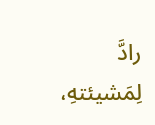رادَّ لِمَشيئتهِ،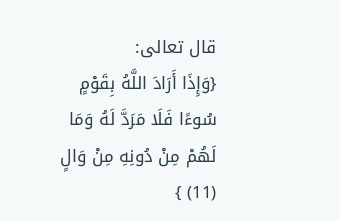قال تعالى:
{وَإِذَا أَرَادَ اللَّهُ بِقَوْمٍ سُوءًا فَلَا مَرَدَّ لَهُ وَمَا لَهُمْ مِنْ دُونِهِ مِنْ وَالٍ (11) }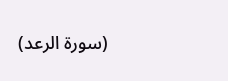(سورة الرعد)